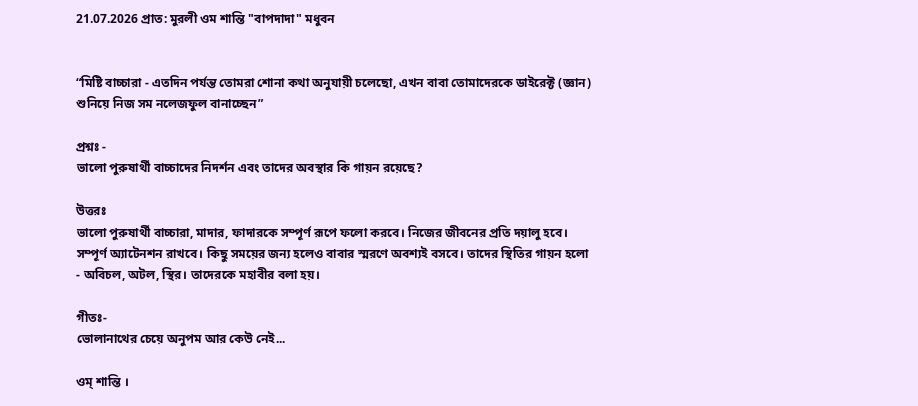21.07.2026 প্রাত: মুরলী ওম শান্তি "বাপদাদা" মধুবন


“মিষ্টি বাচ্চারা - এতদিন পর্যন্ত তোমরা শোনা কথা অনুযায়ী চলেছো, এখন বাবা তোমাদেরকে ডাইরেক্ট (জ্ঞান) শুনিয়ে নিজ সম নলেজফুল বানাচ্ছেন”

প্রশ্নঃ -
ভালো পুরুষার্থী বাচ্চাদের নিদর্শন এবং তাদের অবস্থার কি গায়ন রয়েছে?

উত্তরঃ
ভালো পুরুষার্থী বাচ্চারা, মাদার, ফাদারকে সম্পূর্ণ রূপে ফলো করবে। নিজের জীবনের প্রতি দয়ালু হবে। সম্পূর্ণ অ্যাটেনশন রাখবে। কিছু সময়ের জন্য হলেও বাবার স্মরণে অবশ্যই বসবে। তাদের স্থিতির গায়ন হলো - অবিচল, অটল, স্থির। তাদেরকে মহাবীর বলা হয়।

গীতঃ-
ভোলানাথের চেয়ে অনুপম আর কেউ নেই...

ওম্ শান্তি ।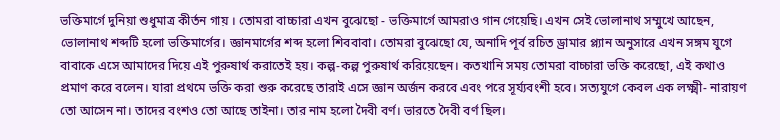ভক্তিমার্গে দুনিয়া শুধুমাত্র কীর্তন গায় । তোমরা বাচ্চারা এখন বুঝেছো - ভক্তিমার্গে আমরাও গান গেয়েছি। এখন সেই ভোলানাথ সম্মুখে আছেন, ভোলানাথ শব্দটি হলো ভক্তিমার্গের। জ্ঞানমার্গের শব্দ হলো শিববাবা। তোমরা বুঝেছো যে, অনাদি পূর্ব রচিত ড্রামার প্ল্যান অনুসারে এখন সঙ্গম যুগে বাবাকে এসে আমাদের দিয়ে এই পুরুষার্থ করাতেই হয়। কল্প-কল্প পুরুষার্থ করিয়েছেন। কতখানি সময় তোমরা বাচ্চারা ভক্তি করেছো, এই কথাও প্রমাণ করে বলেন। যারা প্রথমে ভক্তি করা শুরু করেছে তারাই এসে জ্ঞান অর্জন করবে এবং পরে সূর্য্যবংশী হবে। সত্যযুগে কেবল এক লক্ষ্মী- নারায়ণ তো আসেন না। তাদের বংশও তো আছে তাইনা। তার নাম হলো দৈবী বর্ণ। ভারতে দৈবী বর্ণ ছিল।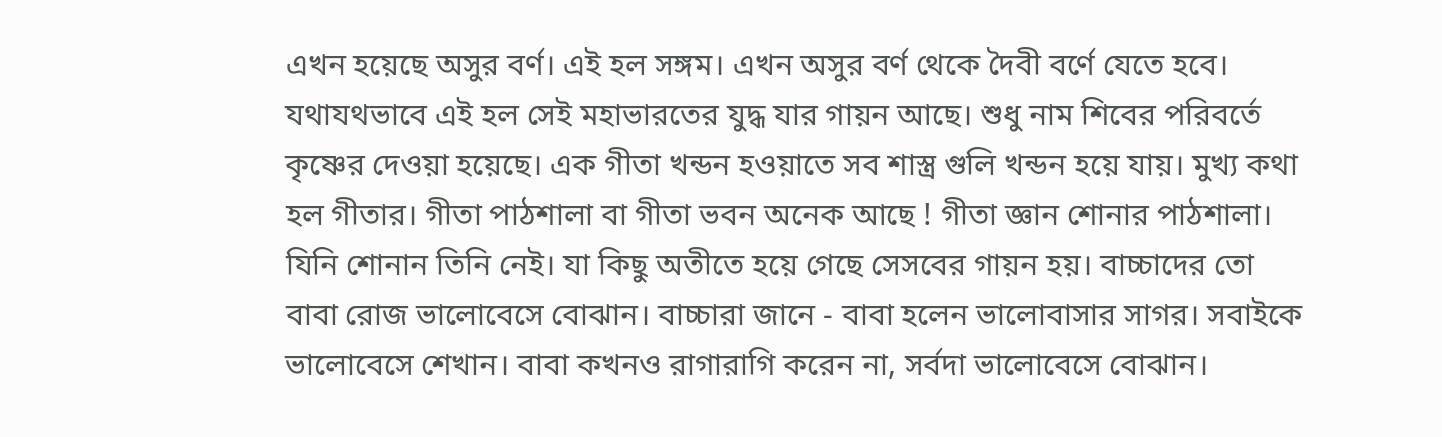এখন হয়েছে অসুর বর্ণ। এই হল সঙ্গম। এখন অসুর বর্ণ থেকে দৈবী বর্ণে যেতে হবে। যথাযথভাবে এই হল সেই মহাভারতের যুদ্ধ যার গায়ন আছে। শুধু নাম শিবের পরিবর্তে কৃষ্ণের দেওয়া হয়েছে। এক গীতা খন্ডন হওয়াতে সব শাস্ত্র গুলি খন্ডন হয়ে যায়। মুখ্য কথা হল গীতার। গীতা পাঠশালা বা গীতা ভবন অনেক আছে ! গীতা জ্ঞান শোনার পাঠশালা। যিনি শোনান তিনি নেই। যা কিছু অতীতে হয়ে গেছে সেসবের গায়ন হয়। বাচ্চাদের তো বাবা রোজ ভালোবেসে বোঝান। বাচ্চারা জানে - বাবা হলেন ভালোবাসার সাগর। সবাইকে ভালোবেসে শেখান। বাবা কখনও রাগারাগি করেন না, সর্বদা ভালোবেসে বোঝান।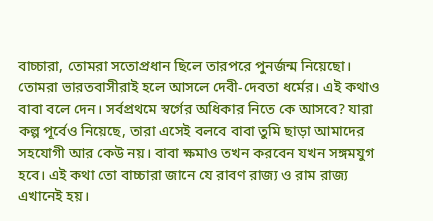বাচ্চারা, তোমরা সতোপ্রধান ছিলে তারপরে পুনর্জন্ম নিয়েছো। তোমরা ভারতবাসীরাই হলে আসলে দেবী-দেবতা ধর্মের। এই কথাও বাবা বলে দেন। সর্বপ্রথমে স্বর্গের অধিকার নিতে কে আসবে? যারা কল্প পূর্বেও নিয়েছে, তারা এসেই বলবে বাবা তুমি ছাড়া আমাদের সহযোগী আর কেউ নয়। বাবা ক্ষমাও তখন করবেন যখন সঙ্গমযুগ হবে। এই কথা তো বাচ্চারা জানে যে রাবণ রাজ্য ও রাম রাজ্য এখানেই হয়।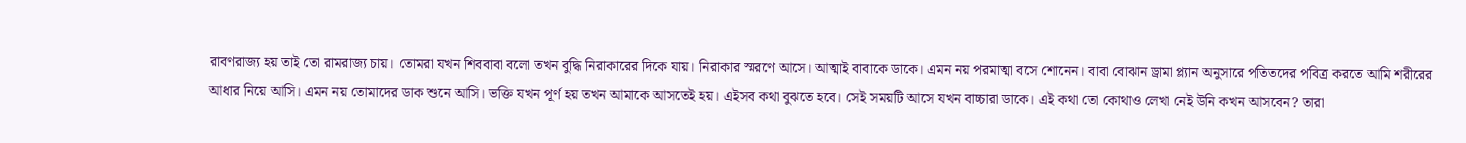রাবণরাজ্য হয় তাই তো রামরাজ্য চায়। তোমরা যখন শিববাবা বলো তখন বুদ্ধি নিরাকারের দিকে যায়। নিরাকার স্মরণে আসে। আত্মাই বাবাকে ডাকে। এমন নয় পরমাত্মা বসে শোনেন। বাবা বোঝান ড্রামা প্ল্যান অনুসারে পতিতদের পবিত্র করতে আমি শরীরের আধার নিয়ে আসি। এমন নয় তোমাদের ডাক শুনে আসি। ভক্তি যখন পূর্ণ হয় তখন আমাকে আসতেই হয়। এইসব কথা বুঝতে হবে। সেই সময়টি আসে যখন বাচ্চারা ডাকে। এই কথা তো কোথাও লেখা নেই উনি কখন আসবেন? তারা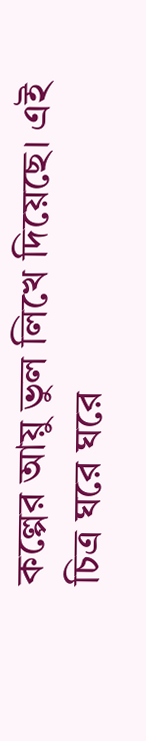কল্পের আয়ু ভুল লিখে দিয়েছে। এই চিত্র ঘরে ঘরে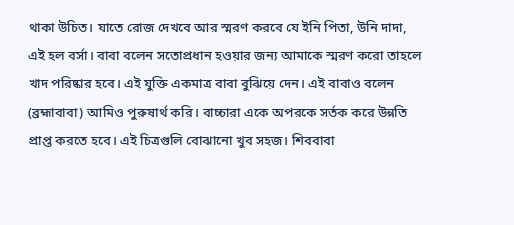থাকা উচিত। যাতে রোজ দেখবে আর স্মরণ করবে যে ইনি পিতা, উনি দাদা, এই হল বর্সা। বাবা বলেন সতোপ্রধান হওয়ার জন্য আমাকে স্মরণ করো তাহলে খাদ পরিষ্কার হবে। এই যুক্তি একমাত্র বাবা বুঝিয়ে দেন। এই বাবাও বলেন (ব্রহ্মাবাবা) আমিও পুরুষার্থ করি। বাচ্চারা একে অপরকে সর্তক করে উন্নতি প্রাপ্ত করতে হবে। এই চিত্রগুলি বোঝানো খুব সহজ। শিববাবা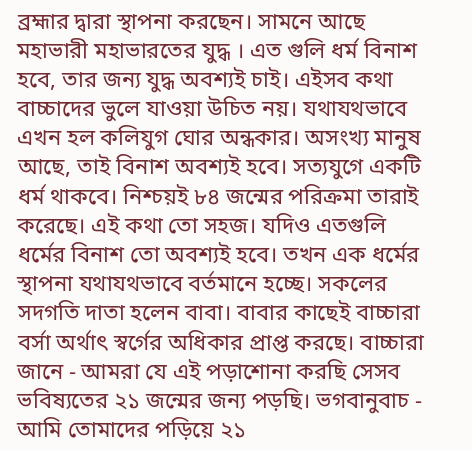ব্রহ্মার দ্বারা স্থাপনা করছেন। সামনে আছে মহাভারী মহাভারতের যুদ্ধ । এত গুলি ধর্ম বিনাশ হবে, তার জন্য যুদ্ধ অবশ্যই চাই। এইসব কথা বাচ্চাদের ভুলে যাওয়া উচিত নয়। যথাযথভাবে এখন হল কলিযুগ ঘোর অন্ধকার। অসংখ্য মানুষ আছে, তাই বিনাশ অবশ্যই হবে। সত্যযুগে একটি ধর্ম থাকবে। নিশ্চয়ই ৮৪ জন্মের পরিক্রমা তারাই করেছে। এই কথা তো সহজ। যদিও এতগুলি ধর্মের বিনাশ তো অবশ্যই হবে। তখন এক ধর্মের স্থাপনা যথাযথভাবে বর্তমানে হচ্ছে। সকলের সদগতি দাতা হলেন বাবা। বাবার কাছেই বাচ্চারা বর্সা অর্থাৎ স্বর্গের অধিকার প্রাপ্ত করছে। বাচ্চারা জানে - আমরা যে এই পড়াশোনা করছি সেসব ভবিষ্যতের ২১ জন্মের জন্য পড়ছি। ভগবানুবাচ - আমি তোমাদের পড়িয়ে ২১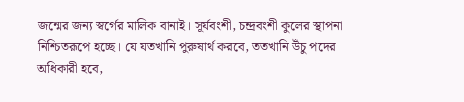জন্মের জন্য স্বর্গের মালিক বানাই। সূর্যবংশী, চন্দ্রবংশী কুলের স্থাপনা নিশ্চিতরূপে হচ্ছে। যে যতখানি পুরুষার্থ করবে, ততখানি উঁচু পদের অধিকারী হবে,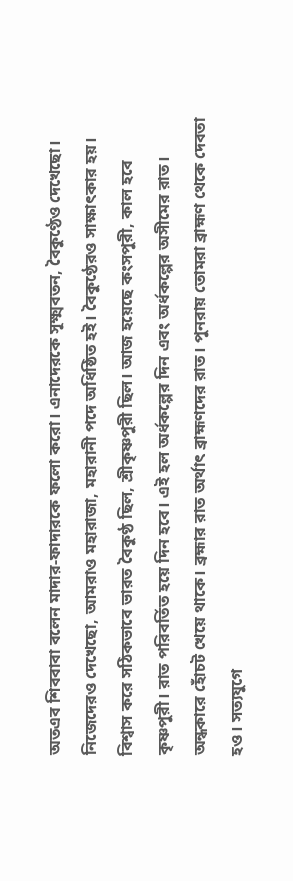অতএব শিববাবা বলেন মাদার-ফাদারকে ফলো করো। এনাদেরকে সূক্ষ্মবতন, বৈকুণ্ঠেও দেখেছো। নিজেদেরও দেখেছো, আমরাও মহারাজা, মহারানী পদে অধিষ্ঠিত হই। বৈকুণ্ঠেরও সাক্ষাৎকার হয়। বিশ্বাস করে সঠিকভাবে ভারত বৈকুণ্ঠ ছিল, শ্রীকৃষ্ণপুরী ছিল। আজ হয়েছে কংসপুরী, কাল হবে কৃষ্ণপুরী। রাত পরিবর্তিত হয়ে দিন হবে। এই হল অর্ধকল্পের দিন এবং অর্ধকল্পের অসীমের রাত। অন্ধকারে হোঁচট খেয়ে থাকে। ব্রহ্মার রাত অর্থাৎ ব্রাহ্মণদের রাত। পুনরায় তোমরা ব্রাহ্মণ থেকে দেবতা হও। সত্যযুগে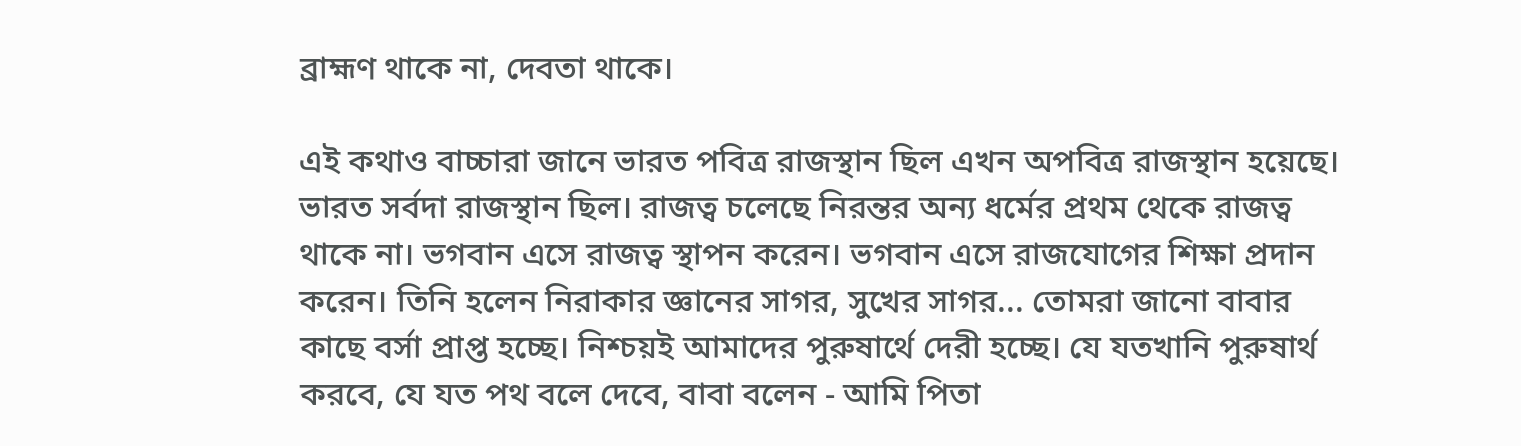ব্রাহ্মণ থাকে না, দেবতা থাকে।

এই কথাও বাচ্চারা জানে ভারত পবিত্র রাজস্থান ছিল এখন অপবিত্র রাজস্থান হয়েছে। ভারত সর্বদা রাজস্থান ছিল। রাজত্ব চলেছে নিরন্তর অন্য ধর্মের প্রথম থেকে রাজত্ব থাকে না। ভগবান এসে রাজত্ব স্থাপন করেন। ভগবান এসে রাজযোগের শিক্ষা প্রদান করেন। তিনি হলেন নিরাকার জ্ঞানের সাগর, সুখের সাগর... তোমরা জানো বাবার কাছে বর্সা প্রাপ্ত হচ্ছে। নিশ্চয়ই আমাদের পুরুষার্থে দেরী হচ্ছে। যে যতখানি পুরুষার্থ করবে, যে যত পথ বলে দেবে, বাবা বলেন - আমি পিতা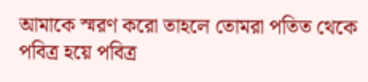আমাকে স্মরণ করো তাহলে তোমরা পতিত থেকে পবিত্র হয়ে পবিত্র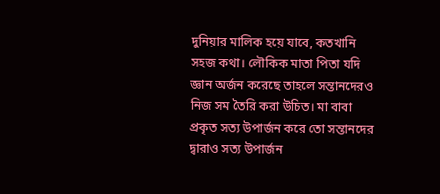দুনিয়ার মালিক হয়ে যাবে, কতখানি সহজ কথা। লৌকিক মাতা পিতা যদি জ্ঞান অর্জন করেছে তাহলে সন্তানদেরও নিজ সম তৈরি করা উচিত। মা বাবা প্রকৃত সত্য উপার্জন করে তো সন্তানদের দ্বারাও সত্য উপার্জন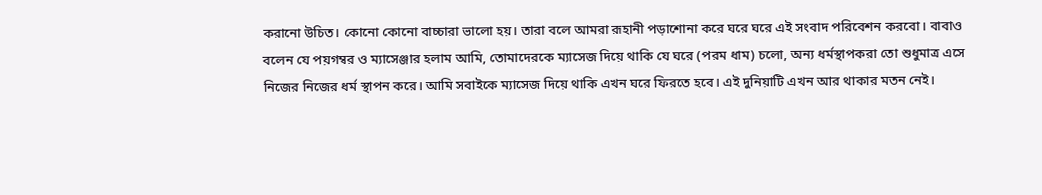করানো উচিত। কোনো কোনো বাচ্চারা ভালো হয়। তারা বলে আমরা রূহানী পড়াশোনা করে ঘরে ঘরে এই সংবাদ পরিবেশন করবো। বাবাও বলেন যে পয়গম্বর ও ম্যাসেঞ্জার হলাম আমি, তোমাদেরকে ম্যাসেজ দিয়ে থাকি যে ঘরে (পরম ধাম) চলো, অন্য ধর্মস্থাপকরা তো শুধুমাত্র এসে নিজের নিজের ধর্ম স্থাপন করে। আমি সবাইকে ম্যাসেজ দিয়ে থাকি এখন ঘরে ফিরতে হবে। এই দুনিয়াটি এখন আর থাকার মতন নেই।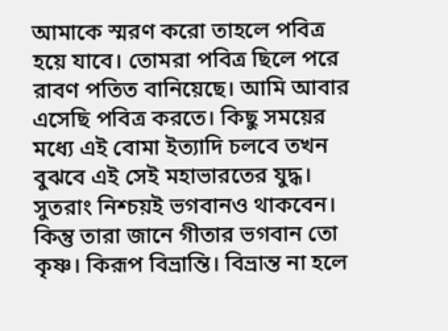আমাকে স্মরণ করো তাহলে পবিত্র হয়ে যাবে। তোমরা পবিত্র ছিলে পরে রাবণ পতিত বানিয়েছে। আমি আবার এসেছি পবিত্র করতে। কিছু সময়ের মধ্যে এই বোমা ইত্যাদি চলবে তখন বুঝবে এই সেই মহাভারতের যুদ্ধ। সুতরাং নিশ্চয়ই ভগবানও থাকবেন। কিন্তু তারা জানে গীতার ভগবান তো কৃষ্ণ। কিরূপ বিভ্রান্তি। বিভ্রান্ত না হলে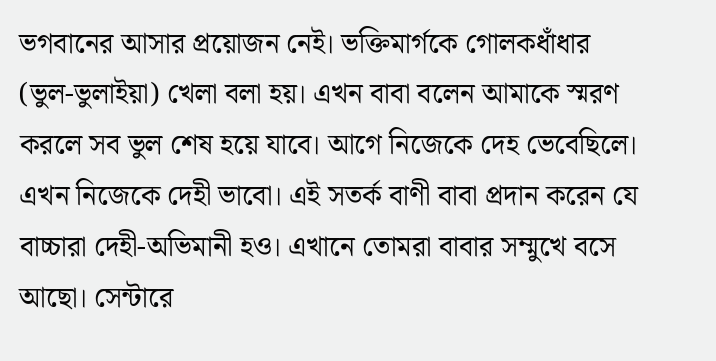ভগবানের আসার প্রয়োজন নেই। ভক্তিমার্গকে গোলকধাঁধার (ভুল-ভুলাইয়া) খেলা বলা হয়। এখন বাবা বলেন আমাকে স্মরণ করলে সব ভুল শেষ হয়ে যাবে। আগে নিজেকে দেহ ভেবেছিলে। এখন নিজেকে দেহী ভাবো। এই সতর্ক বাণী বাবা প্রদান করেন যে বাচ্চারা দেহী-অভিমানী হও। এখানে তোমরা বাবার সম্মুখে বসে আছো। সেন্টারে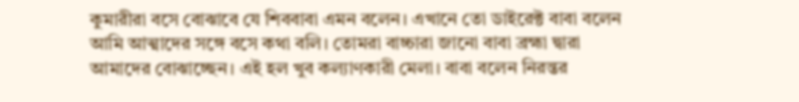কুমারীরা বসে বোঝাবে যে শিববাবা এমন বলেন। এখানে তো ডাইরেক্ট বাবা বলেন আমি আত্মাদের সঙ্গে বসে কথা বলি। তোমরা বাচ্চারা জানো বাবা ব্রহ্মা দ্বারা আমাদের বোঝাচ্ছেন। এই হল খুব কল্যাণকারী মেলা। বাবা বলেন নিরন্তর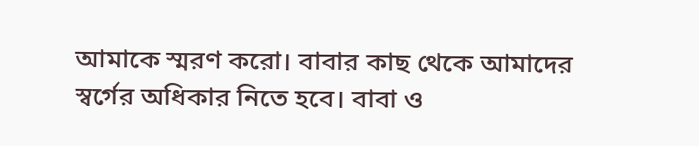আমাকে স্মরণ করো। বাবার কাছ থেকে আমাদের স্বর্গের অধিকার নিতে হবে। বাবা ও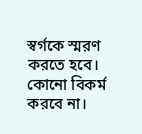স্বর্গকে স্মরণ করতে হবে। কোনো বিকর্ম করবে না।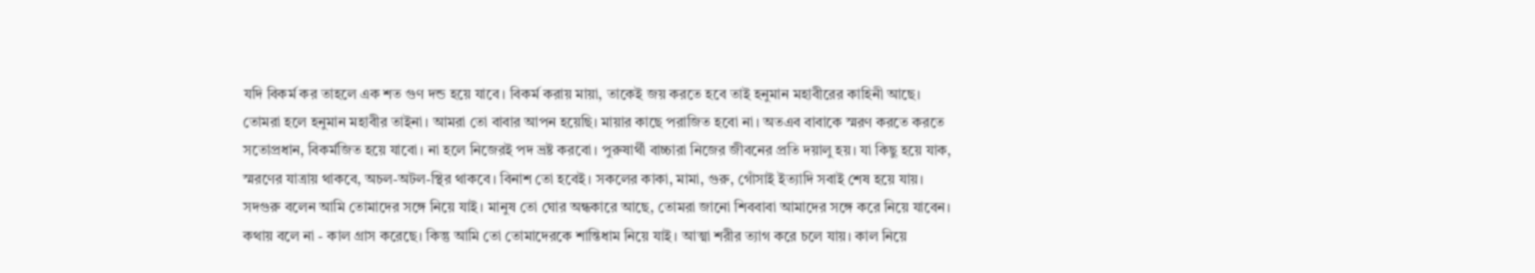যদি বিকর্ম কর তাহলে এক শত গুণ দন্ড হয়ে যাবে। বিকর্ম করায় মায়া, তাকেই জয় করতে হবে তাই হনুমান মহাবীরের কাহিনী আছে। তোমরা হলে হনুমান মহাবীর তাইনা। আমরা তো বাবার আপন হয়েছি। মায়ার কাছে পরাজিত হবো না। অতএব বাবাকে স্মরণ করতে করতে সতোপ্রধান, বিকর্মজিত হয়ে যাবো। না হলে নিজেরই পদ ভ্রষ্ট করবো। পুরুষার্থী বাচ্চারা নিজের জীবনের প্রতি দয়ালু হয়। যা কিছু হয়ে যাক, স্মরণের যাত্রায় থাকবে, অচল-অটল-স্থির থাকবে। বিনাশ তো হবেই। সকলের কাকা, মামা, গুরু, গোঁসাই ইত্যাদি সবাই শেষ হয়ে যায়। সদগুরু বলেন আমি তোমাদের সঙ্গে নিয়ে যাই। মানুষ তো ঘোর অন্ধকারে আছে, তোমরা জানো শিববাবা আমাদের সঙ্গে করে নিয়ে যাবেন। কথায় বলে না - কাল গ্রাস করেছে। কিন্তু আমি তো তোমাদেরকে শান্তিধাম নিয়ে যাই। আত্মা শরীর ত্যাগ করে চলে যায়। কাল নিয়ে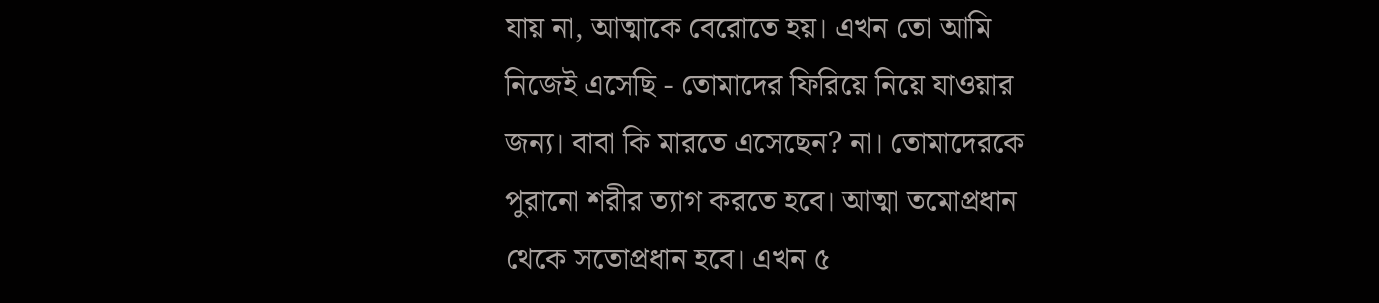যায় না, আত্মাকে বেরোতে হয়। এখন তো আমি নিজেই এসেছি - তোমাদের ফিরিয়ে নিয়ে যাওয়ার জন্য। বাবা কি মারতে এসেছেন? না। তোমাদেরকে পুরানো শরীর ত্যাগ করতে হবে। আত্মা তমোপ্রধান থেকে সতোপ্রধান হবে। এখন ৫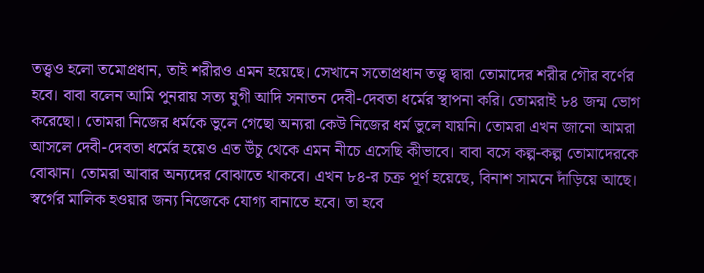তত্ত্বও হলো তমোপ্রধান, তাই শরীরও এমন হয়েছে। সেখানে সতোপ্রধান তত্ত্ব দ্বারা তোমাদের শরীর গৌর বর্ণের হবে। বাবা বলেন আমি পুনরায় সত্য যুগী আদি সনাতন দেবী-দেবতা ধর্মের স্থাপনা করি। তোমরাই ৮৪ জন্ম ভোগ করেছো। তোমরা নিজের ধর্মকে ভুলে গেছো অন্যরা কেউ নিজের ধর্ম ভুলে যায়নি। তোমরা এখন জানো আমরা আসলে দেবী-দেবতা ধর্মের হয়েও এত উঁচু থেকে এমন নীচে এসেছি কীভাবে। বাবা বসে কল্প-কল্প তোমাদেরকে বোঝান। তোমরা আবার অন্যদের বোঝাতে থাকবে। এখন ৮৪-র চক্র পূর্ণ হয়েছে, বিনাশ সামনে দাঁড়িয়ে আছে। স্বর্গের মালিক হওয়ার জন্য নিজেকে যোগ্য বানাতে হবে। তা হবে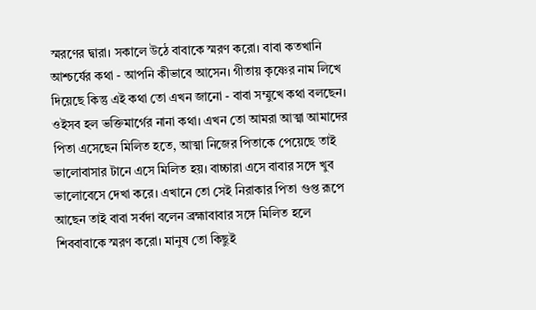স্মরণের দ্বারা। সকালে উঠে বাবাকে স্মরণ করো। বাবা কতখানি আশ্চর্যের কথা - আপনি কীভাবে আসেন। গীতায় কৃষ্ণের নাম লিখে দিয়েছে কিন্তু এই কথা তো এখন জানো - বাবা সম্মুখে কথা বলছেন। ওইসব হল ভক্তিমার্গের নানা কথা। এখন তো আমরা আত্মা আমাদের পিতা এসেছেন মিলিত হতে, আত্মা নিজের পিতাকে পেয়েছে তাই ভালোবাসার টানে এসে মিলিত হয়। বাচ্চারা এসে বাবার সঙ্গে খুব ভালোবেসে দেখা করে। এখানে তো সেই নিরাকার পিতা গুপ্ত রূপে আছেন তাই বাবা সর্বদা বলেন ব্রহ্মাবাবার সঙ্গে মিলিত হলে শিববাবাকে স্মরণ করো। মানুষ তো কিছুই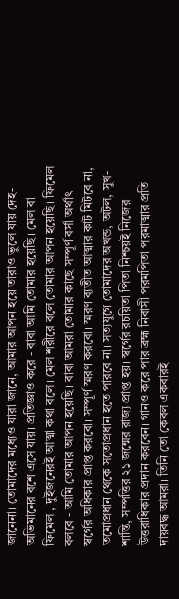জানেনা। তোমাদের মধ্যেও যারা জানে, আমার আপন হয়ে তারাও ভুলে যায় দেহ-অভিমানের বশে এসে যায়। প্রতিজ্ঞাও করে - বাবা আমি তোমার হয়েছি। মেল বা ফিমেল , দুইজনেরই আত্মা কথা বলে। মেল শরীরে বলে তোমার আপন হয়েছি। ফিমেল বলবে - আমি তোমার আপন হয়েছি। বাবা আমরা তোমার কাছে সম্পূর্ণ বর্সা অর্থাৎ স্বর্গের অধিকার প্রাপ্ত করবো। সম্পূর্ণ স্মরণ করবো। স্মরণ ব্যতীত আত্মার কাট মিটবে না, তমোপ্রধান থেকে সতোপ্রধান হতে পারবে না। সত্যযুগে তোমাদের অখন্ড, অটল, সুখ-শান্তি, সম্পত্তির ২১ জন্মের রাজ্য প্রাপ্ত হয়। স্বর্গের রচয়িতা পিতা নিশ্চয়ই নিজের উত্তরাধিকার প্রদান করবেন। গানও করে পার ব্রহ্ম নিবাসী পরমপিতা পরমাত্মার প্রতি দায়বদ্ধ আমরা। তিনি তো কেবল একবারই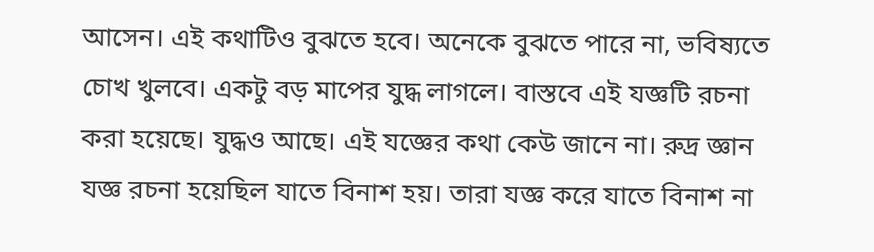আসেন। এই কথাটিও বুঝতে হবে। অনেকে বুঝতে পারে না, ভবিষ্যতে চোখ খুলবে। একটু বড় মাপের যুদ্ধ লাগলে। বাস্তবে এই যজ্ঞটি রচনা করা হয়েছে। যুদ্ধও আছে। এই যজ্ঞের কথা কেউ জানে না। রুদ্র জ্ঞান যজ্ঞ রচনা হয়েছিল যাতে বিনাশ হয়। তারা যজ্ঞ করে যাতে বিনাশ না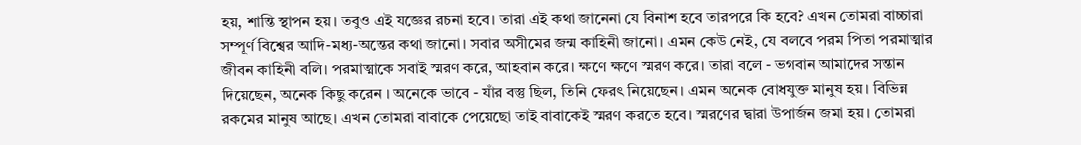হয়, শান্তি স্থাপন হয়। তবুও এই যজ্ঞের রচনা হবে। তারা এই কথা জানেনা যে বিনাশ হবে তারপরে কি হবে? এখন তোমরা বাচ্চারা সম্পূর্ণ বিশ্বের আদি-মধ্য-অন্তের কথা জানো। সবার অসীমের জন্ম কাহিনী জানো। এমন কেউ নেই, যে বলবে পরম পিতা পরমাত্মার জীবন কাহিনী বলি। পরমাত্মাকে সবাই স্মরণ করে, আহবান করে। ক্ষণে ক্ষণে স্মরণ করে। তারা বলে - ভগবান আমাদের সন্তান দিয়েছেন, অনেক কিছু করেন । অনেকে ভাবে - যাঁর বস্তু ছিল, তিনি ফেরৎ নিয়েছেন। এমন অনেক বোধযুক্ত মানুষ হয়। বিভিন্ন রকমের মানুষ আছে। এখন তোমরা বাবাকে পেয়েছো তাই বাবাকেই স্মরণ করতে হবে। স্মরণের দ্বারা উপার্জন জমা হয়। তোমরা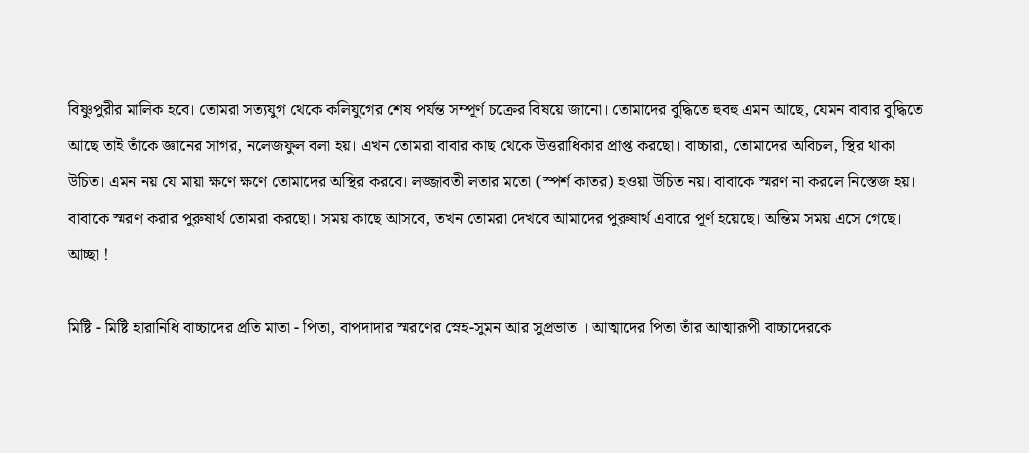বিষ্ণুপুরীর মালিক হবে। তোমরা সত্যযুগ থেকে কলিযুগের শেষ পর্যন্ত সম্পূর্ণ চক্রের বিষয়ে জানো। তোমাদের বুদ্ধিতে হুবহু এমন আছে, যেমন বাবার বুদ্ধিতে আছে তাই তাঁকে জ্ঞানের সাগর, নলেজফুল বলা হয়। এখন তোমরা বাবার কাছ থেকে উত্তরাধিকার প্রাপ্ত করছো। বাচ্চারা, তোমাদের অবিচল, স্থির থাকা উচিত। এমন নয় যে মায়া ক্ষণে ক্ষণে তোমাদের অস্থির করবে। লজ্জাবতী লতার মতো (স্পর্শ কাতর) হওয়া উচিত নয়। বাবাকে স্মরণ না করলে নিস্তেজ হয়। বাবাকে স্মরণ করার পুরুষার্থ তোমরা করছো। সময় কাছে আসবে, তখন তোমরা দেখবে আমাদের পুরুষার্থ এবারে পূর্ণ হয়েছে। অন্তিম সময় এসে গেছে। আচ্ছা !

মিষ্টি - মিষ্টি হারানিধি বাচ্চাদের প্রতি মাতা - পিতা, বাপদাদার স্মরণের স্নেহ-সুমন আর সুপ্রভাত । আত্মাদের পিতা তাঁর আত্মারূপী বাচ্চাদেরকে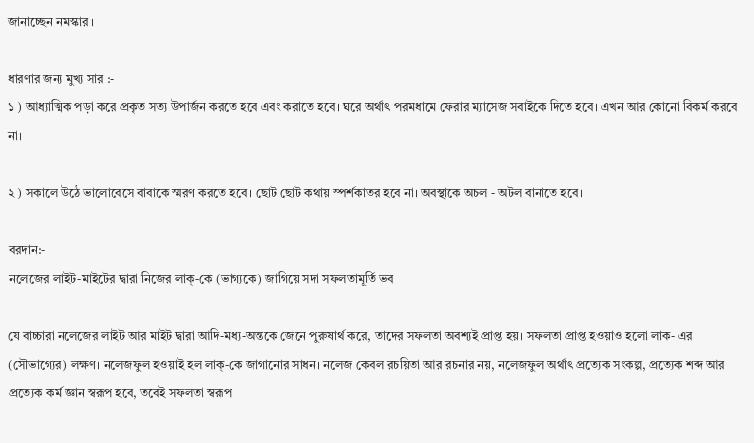জানাচ্ছেন নমস্কার ।

ধারণার জন্য মুখ্য সার :-
১ ) আধ্যাত্মিক পড়া করে প্রকৃত সত্য উপার্জন করতে হবে এবং করাতে হবে। ঘরে অর্থাৎ পরমধামে ফেরার ম্যাসেজ সবাইকে দিতে হবে। এখন আর কোনো বিকর্ম করবে না।

২ ) সকালে উঠে ভালোবেসে বাবাকে স্মরণ করতে হবে। ছোট ছোট কথায় স্পর্শকাতর হবে না। অবস্থাকে অচল - অটল বানাতে হবে।

বরদান:-
নলেজের লাইট-মাইটের দ্বারা নিজের লাক্-কে (ভাগ্যকে) জাগিয়ে সদা সফলতামূর্তি ভব

যে বাচ্চারা নলেজের লাইট আর মাইট দ্বারা আদি-মধ্য-অন্তকে জেনে পুরুষার্থ করে, তাদের সফলতা অবশ্যই প্রাপ্ত হয়। সফলতা প্রাপ্ত হওয়াও হলো লাক- এর (সৌভাগ্যের) লক্ষণ। নলেজফুল হওয়াই হল লাক্-কে জাগানোর সাধন। নলেজ কেবল রচয়িতা আর রচনার নয়, নলেজফুল অর্থাৎ প্রত্যেক সংকল্প, প্রত্যেক শব্দ আর প্রত্যেক কর্ম জ্ঞান স্বরূপ হবে, তবেই সফলতা স্বরূপ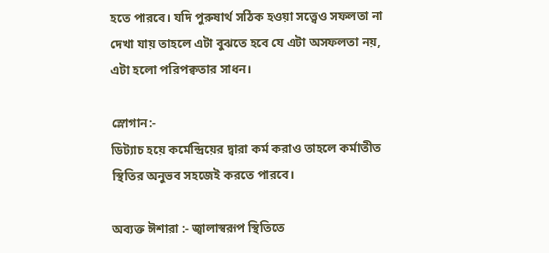হতে পারবে। যদি পুরুষার্থ সঠিক হওয়া সত্ত্বেও সফলতা না দেখা যায় তাহলে এটা বুঝতে হবে যে এটা অসফলতা নয়, এটা হলো পরিপক্বতার সাধন।

স্লোগান:-
ডিট্যাচ হয়ে কর্মেন্দ্রিয়ের দ্বারা কর্ম করাও তাহলে কর্মাতীত স্থিতির অনুভব সহজেই করতে পারবে।

অব্যক্ত ঈশারা :- জ্বালাস্বরূপ স্থিতিতে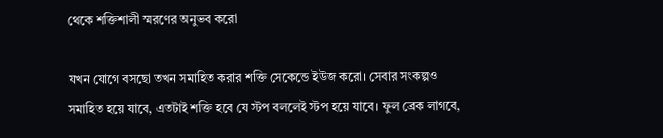থেকে শক্তিশালী স্মরণের অনুভব করো

যখন যোগে বসছো তখন সমাহিত করার শক্তি সেকেন্ডে ইউজ করো। সেবার সংকল্পও সমাহিত হয়ে যাবে, এতটাই শক্তি হবে যে স্টপ বললেই স্টপ হয়ে যাবে। ফুল ব্রেক লাগবে,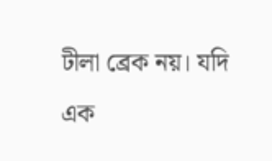ঢীলা ব্রেক নয়। যদি এক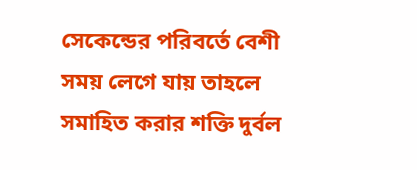সেকেন্ডের পরিবর্তে বেশী সময় লেগে যায় তাহলে সমাহিত করার শক্তি দুর্বল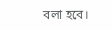বলা হবে।